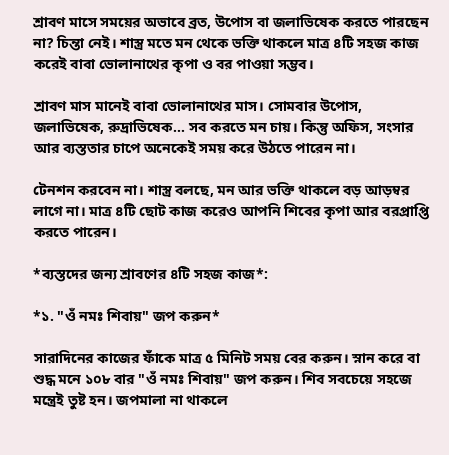শ্রাবণ মাসে সময়ের অভাবে ব্রত, উপোস বা জলাভিষেক করতে পারছেন না? চিন্তা নেই। শাস্ত্র মতে মন থেকে ভক্তি থাকলে মাত্র ৪টি সহজ কাজ করেই বাবা ভোলানাথের কৃপা ও বর পাওয়া সম্ভব।

শ্রাবণ মাস মানেই বাবা ভোলানাথের মাস। সোমবার উপোস, জলাভিষেক, রুদ্রাভিষেক... সব করতে মন চায়। কিন্তু অফিস, সংসার আর ব্যস্ততার চাপে অনেকেই সময় করে উঠতে পারেন না।

টেনশন করবেন না। শাস্ত্র বলছে, মন আর ভক্তি থাকলে বড় আড়ম্বর লাগে না। মাত্র ৪টি ছোট কাজ করেও আপনি শিবের কৃপা আর বরপ্রাপ্তি করতে পারেন।

*ব্যস্তদের জন্য শ্রাবণের ৪টি সহজ কাজ*:

*১. "ওঁ নমঃ শিবায়" জপ করুন*

সারাদিনের কাজের ফাঁকে মাত্র ৫ মিনিট সময় বের করুন। স্নান করে বা শুদ্ধ মনে ১০৮ বার "ওঁ নমঃ শিবায়" জপ করুন। শিব সবচেয়ে সহজে মন্ত্রেই তুষ্ট হন। জপমালা না থাকলে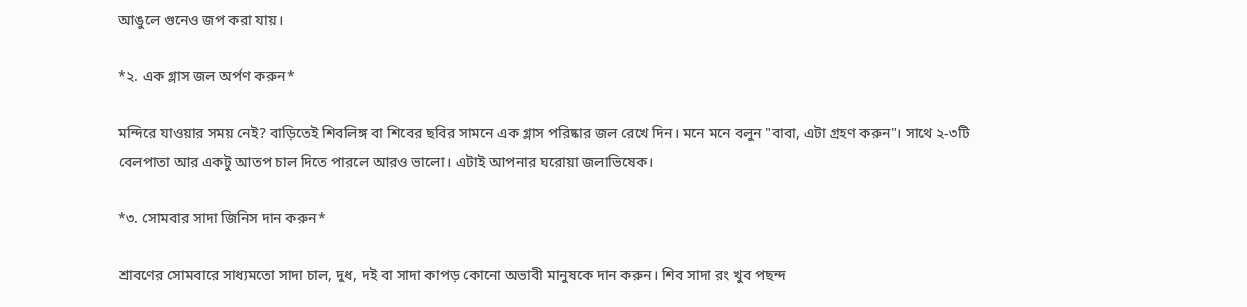আঙুলে গুনেও জপ করা যায়।

*২. এক গ্লাস জল অর্পণ করুন*

মন্দিরে যাওয়ার সময় নেই? বাড়িতেই শিবলিঙ্গ বা শিবের ছবির সামনে এক গ্লাস পরিষ্কার জল রেখে দিন। মনে মনে বলুন "বাবা, এটা গ্রহণ করুন"। সাথে ২-৩টি বেলপাতা আর একটু আতপ চাল দিতে পারলে আরও ভালো। এটাই আপনার ঘরোয়া জলাভিষেক।

*৩. সোমবার সাদা জিনিস দান করুন*

শ্রাবণের সোমবারে সাধ্যমতো সাদা চাল, দুধ, দই বা সাদা কাপড় কোনো অভাবী মানুষকে দান করুন। শিব সাদা রং খুব পছন্দ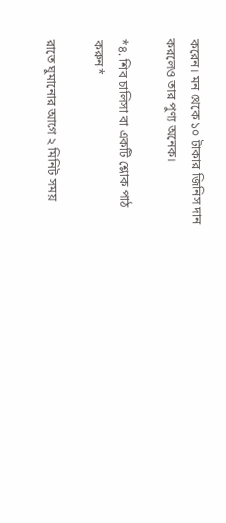করেন। মন থেকে ১০ টাকার জিনিস দান করলেও তার পুণ্য অনেক।

*৪. শিব চালিসা বা একটি শ্লোক পাঠ করুন*

রাতে ঘুমানোর আগে ২ মিনিট সময়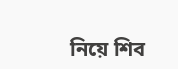নিয়ে শিব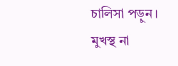চালিসা পড়ুন। মুখস্থ না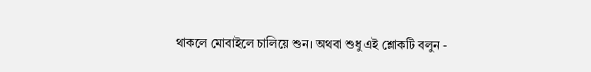থাকলে মোবাইলে চালিয়ে শুন। অথবা শুধু এই শ্লোকটি বলুন -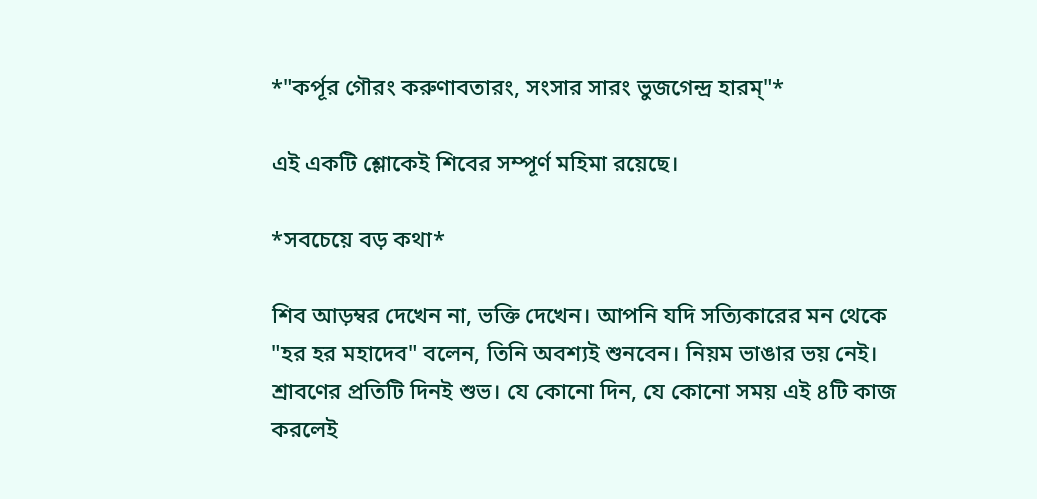*"কর্পূর গৌরং করুণাবতারং, সংসার সারং ভুজগেন্দ্র হারম্"*

এই একটি শ্লোকেই শিবের সম্পূর্ণ মহিমা রয়েছে।

*সবচেয়ে বড় কথা*

শিব আড়ম্বর দেখেন না, ভক্তি দেখেন। আপনি যদি সত্যিকারের মন থেকে "হর হর মহাদেব" বলেন, তিনি অবশ্যই শুনবেন। নিয়ম ভাঙার ভয় নেই। শ্রাবণের প্রতিটি দিনই শুভ। যে কোনো দিন, যে কোনো সময় এই ৪টি কাজ করলেই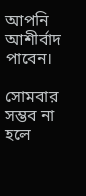আপনি আশীর্বাদ পাবেন।

সোমবার সম্ভব না হলে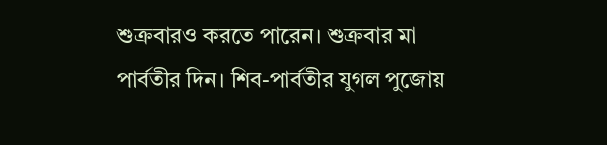শুক্রবারও করতে পারেন। শুক্রবার মা পার্বতীর দিন। শিব-পার্বতীর যুগল পুজোয়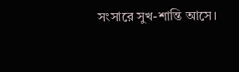সংসারে সুখ-শান্তি আসে।